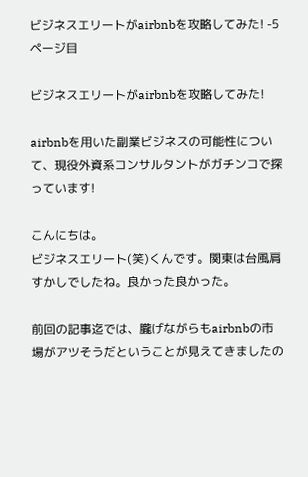ビジネスエリートがairbnbを攻略してみた! -5ページ目

ビジネスエリートがairbnbを攻略してみた!

airbnbを用いた副業ビジネスの可能性について、現役外資系コンサルタントがガチンコで探っています!

こんにちは。
ビジネスエリート(笑)くんです。関東は台風肩すかしでしたね。良かった良かった。

前回の記事迄では、朧げながらもairbnbの市場がアツそうだということが見えてきましたの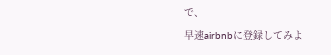で、
早速airbnbに登録してみよ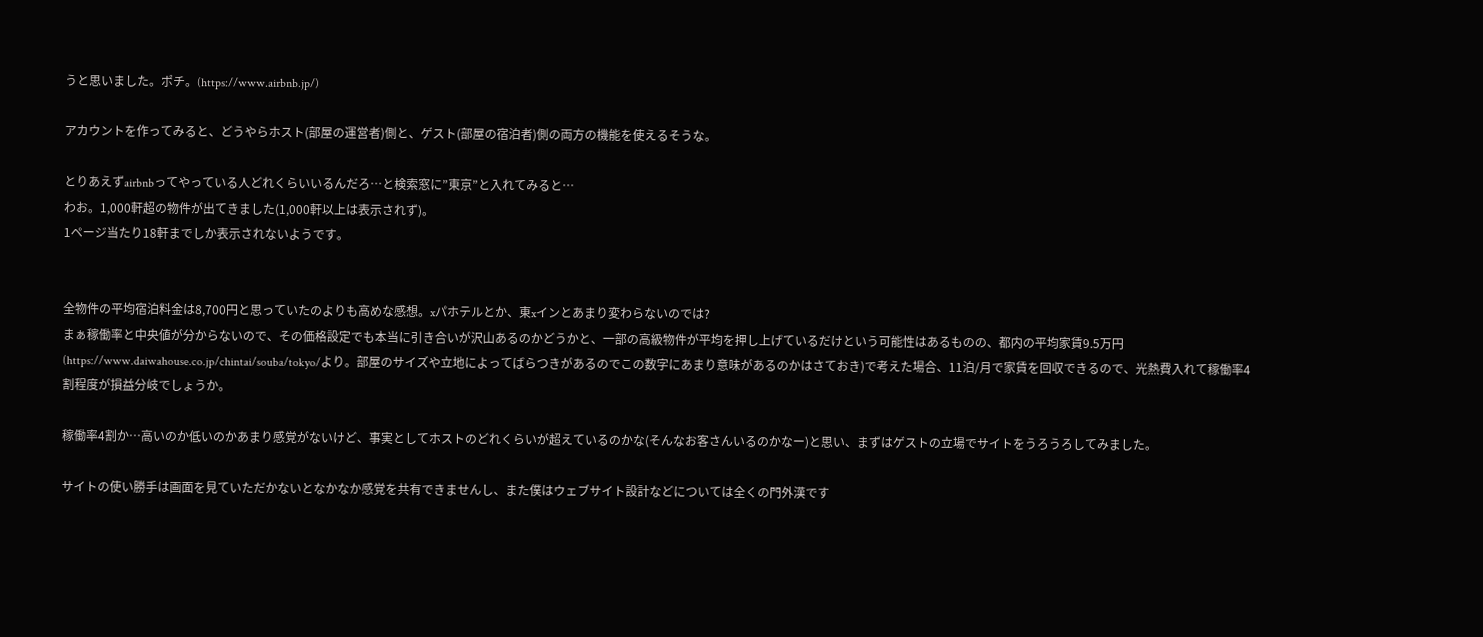うと思いました。ポチ。(https://www.airbnb.jp/)

アカウントを作ってみると、どうやらホスト(部屋の運営者)側と、ゲスト(部屋の宿泊者)側の両方の機能を使えるそうな。

とりあえずairbnbってやっている人どれくらいいるんだろ…と検索窓に”東京”と入れてみると…
わお。1,000軒超の物件が出てきました(1,000軒以上は表示されず)。
1ページ当たり18軒までしか表示されないようです。


全物件の平均宿泊料金は8,700円と思っていたのよりも高めな感想。xパホテルとか、東xインとあまり変わらないのでは?
まぁ稼働率と中央値が分からないので、その価格設定でも本当に引き合いが沢山あるのかどうかと、一部の高級物件が平均を押し上げているだけという可能性はあるものの、都内の平均家賃9.5万円(https://www.daiwahouse.co.jp/chintai/souba/tokyo/より。部屋のサイズや立地によってばらつきがあるのでこの数字にあまり意味があるのかはさておき)で考えた場合、11泊/月で家賃を回収できるので、光熱費入れて稼働率4割程度が損益分岐でしょうか。

稼働率4割か…高いのか低いのかあまり感覚がないけど、事実としてホストのどれくらいが超えているのかな(そんなお客さんいるのかなー)と思い、まずはゲストの立場でサイトをうろうろしてみました。

サイトの使い勝手は画面を見ていただかないとなかなか感覚を共有できませんし、また僕はウェブサイト設計などについては全くの門外漢です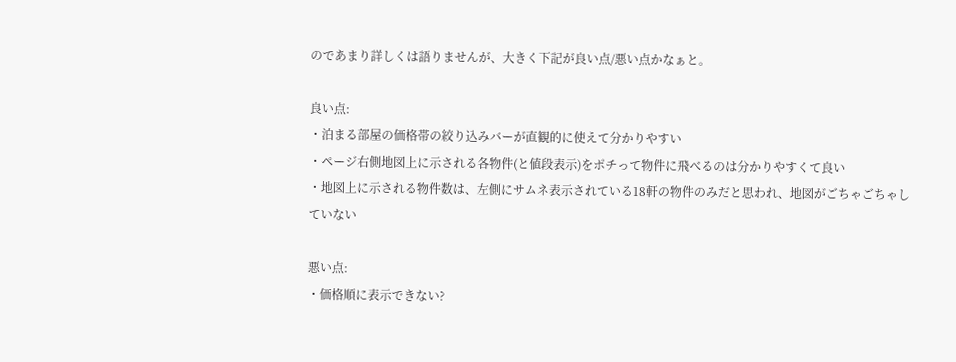のであまり詳しくは語りませんが、大きく下記が良い点/悪い点かなぁと。

良い点:
・泊まる部屋の価格帯の絞り込みバーが直観的に使えて分かりやすい
・ページ右側地図上に示される各物件(と値段表示)をポチって物件に飛べるのは分かりやすくて良い
・地図上に示される物件数は、左側にサムネ表示されている18軒の物件のみだと思われ、地図がごちゃごちゃしていない

悪い点:
・価格順に表示できない?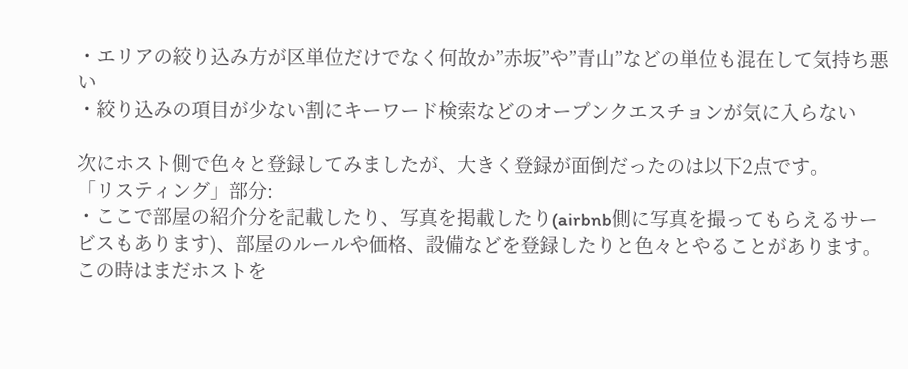・エリアの絞り込み方が区単位だけでなく何故か”赤坂”や”青山”などの単位も混在して気持ち悪い
・絞り込みの項目が少ない割にキーワード検索などのオープンクエスチョンが気に入らない

次にホスト側で色々と登録してみましたが、大きく登録が面倒だったのは以下2点です。
「リスティング」部分:
・ここで部屋の紹介分を記載したり、写真を掲載したり(airbnb側に写真を撮ってもらえるサービスもあります)、部屋のルールや価格、設備などを登録したりと色々とやることがあります。この時はまだホストを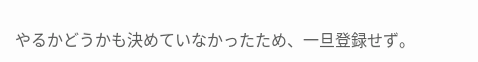やるかどうかも決めていなかったため、一旦登録せず。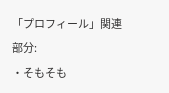「プロフィール」関連部分:
・そもそも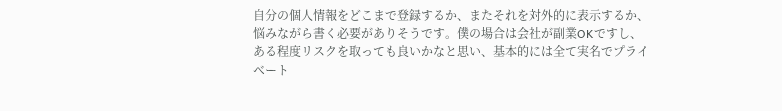自分の個人情報をどこまで登録するか、またそれを対外的に表示するか、悩みながら書く必要がありそうです。僕の場合は会社が副業OKですし、ある程度リスクを取っても良いかなと思い、基本的には全て実名でプライベート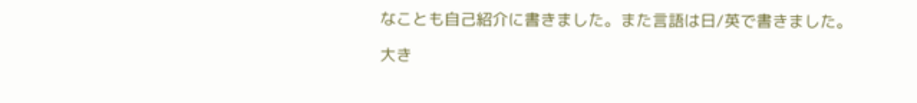なことも自己紹介に書きました。また言語は日/英で書きました。

大き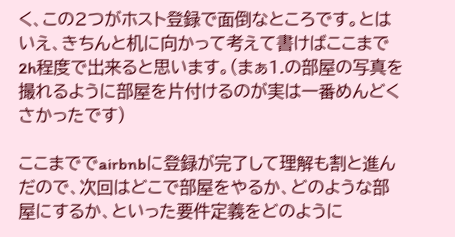く、この2つがホスト登録で面倒なところです。とはいえ、きちんと机に向かって考えて書けばここまで2h程度で出来ると思います。(まぁ1.の部屋の写真を撮れるように部屋を片付けるのが実は一番めんどくさかったです)

ここまででairbnbに登録が完了して理解も割と進んだので、次回はどこで部屋をやるか、どのような部屋にするか、といった要件定義をどのように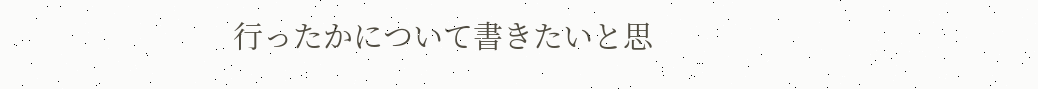行ったかについて書きたいと思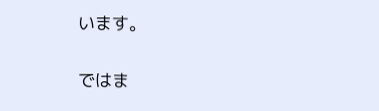います。

ではま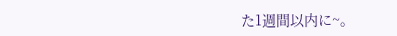た1週間以内に~。